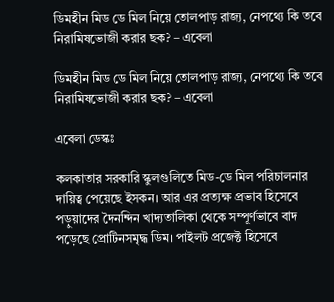ডিমহীন মিড ডে মিল নিয়ে তোলপাড় রাজ্য, নেপথ্যে কি তবে নিরামিষভোজী করার ছক? – এবেলা

ডিমহীন মিড ডে মিল নিয়ে তোলপাড় রাজ্য, নেপথ্যে কি তবে নিরামিষভোজী করার ছক? – এবেলা

এবেলা ডেস্কঃ

কলকাতার সরকারি স্কুলগুলিতে মিড-ডে মিল পরিচালনার দায়িত্ব পেয়েছে ইসকন। আর এর প্রত্যক্ষ প্রভাব হিসেবে পড়ুয়াদের দৈনন্দিন খাদ্যতালিকা থেকে সম্পূর্ণভাবে বাদ পড়েছে প্রোটিনসমৃদ্ধ ডিম। পাইলট প্রজেক্ট হিসেবে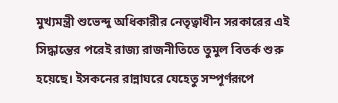মুখ্যমন্ত্রী শুভেন্দু অধিকারীর নেতৃত্বাধীন সরকারের এই সিদ্ধান্তের পরেই রাজ্য রাজনীতিতে তুমুল বিতর্ক শুরু হয়েছে। ইসকনের রান্নাঘরে যেহেতু সম্পূর্ণরূপে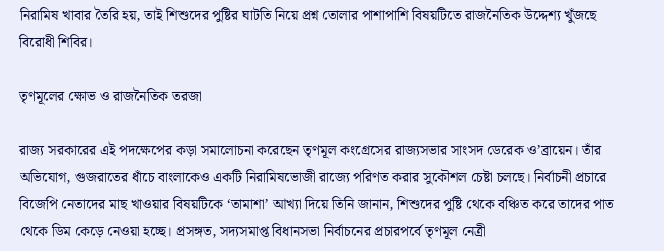নিরামিষ খাবার তৈরি হয়, তাই শিশুদের পুষ্টির ঘাটতি নিয়ে প্রশ্ন তোলার পাশাপাশি বিষয়টিতে রাজনৈতিক উদ্দেশ্য খুঁজছে বিরোধী শিবির।

তৃণমূলের ক্ষোভ ও রাজনৈতিক তরজা

রাজ্য সরকারের এই পদক্ষেপের কড়া সমালোচনা করেছেন তৃণমূল কংগ্রেসের রাজ্যসভার সাংসদ ডেরেক ও’ব্রায়েন। তাঁর অভিযোগ, গুজরাতের ধাঁচে বাংলাকেও একটি নিরামিষভোজী রাজ্যে পরিণত করার সুকৌশল চেষ্টা চলছে। নির্বাচনী প্রচারে বিজেপি নেতাদের মাছ খাওয়ার বিষয়টিকে ‘তামাশা’ আখ্যা দিয়ে তিনি জানান, শিশুদের পুষ্টি থেকে বঞ্চিত করে তাদের পাত থেকে ডিম কেড়ে নেওয়া হচ্ছে। প্রসঙ্গত, সদ্যসমাপ্ত বিধানসভা নির্বাচনের প্রচারপর্বে তৃণমূল নেত্রী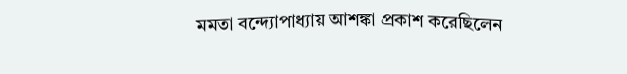মমতা বন্দ্যোপাধ্যায় আশঙ্কা প্রকাশ করেছিলেন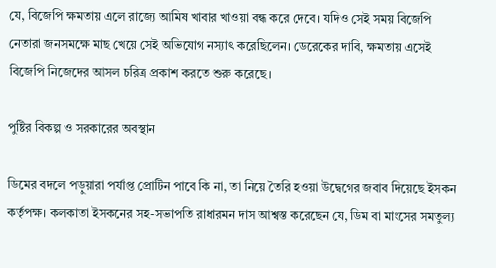যে, বিজেপি ক্ষমতায় এলে রাজ্যে আমিষ খাবার খাওয়া বন্ধ করে দেবে। যদিও সেই সময় বিজেপি নেতারা জনসমক্ষে মাছ খেয়ে সেই অভিযোগ নস্যাৎ করেছিলেন। ডেরেকের দাবি, ক্ষমতায় এসেই বিজেপি নিজেদের আসল চরিত্র প্রকাশ করতে শুরু করেছে।

পুষ্টির বিকল্প ও সরকারের অবস্থান

ডিমের বদলে পড়ুয়ারা পর্যাপ্ত প্রোটিন পাবে কি না, তা নিয়ে তৈরি হওয়া উদ্বেগের জবাব দিয়েছে ইসকন কর্তৃপক্ষ। কলকাতা ইসকনের সহ-সভাপতি রাধারমন দাস আশ্বস্ত করেছেন যে, ডিম বা মাংসের সমতুল্য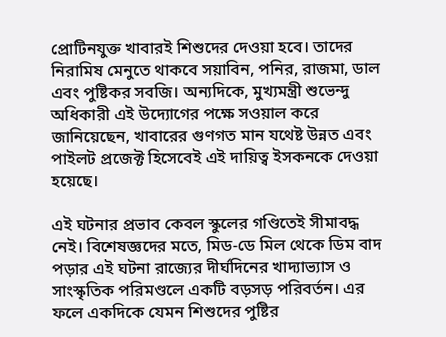প্রোটিনযুক্ত খাবারই শিশুদের দেওয়া হবে। তাদের নিরামিষ মেনুতে থাকবে সয়াবিন, পনির, রাজমা, ডাল এবং পুষ্টিকর সবজি। অন্যদিকে, মুখ্যমন্ত্রী শুভেন্দু অধিকারী এই উদ্যোগের পক্ষে সওয়াল করে জানিয়েছেন, খাবারের গুণগত মান যথেষ্ট উন্নত এবং পাইলট প্রজেক্ট হিসেবেই এই দায়িত্ব ইসকনকে দেওয়া হয়েছে।

এই ঘটনার প্রভাব কেবল স্কুলের গণ্ডিতেই সীমাবদ্ধ নেই। বিশেষজ্ঞদের মতে, মিড-ডে মিল থেকে ডিম বাদ পড়ার এই ঘটনা রাজ্যের দীর্ঘদিনের খাদ্যাভ্যাস ও সাংস্কৃতিক পরিমণ্ডলে একটি বড়সড় পরিবর্তন। এর ফলে একদিকে যেমন শিশুদের পুষ্টির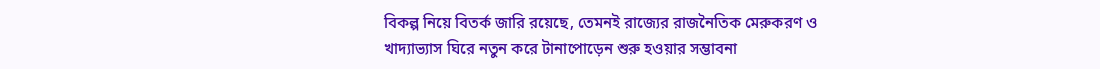বিকল্প নিয়ে বিতর্ক জারি রয়েছে, তেমনই রাজ্যের রাজনৈতিক মেরুকরণ ও খাদ্যাভ্যাস ঘিরে নতুন করে টানাপোড়েন শুরু হওয়ার সম্ভাবনা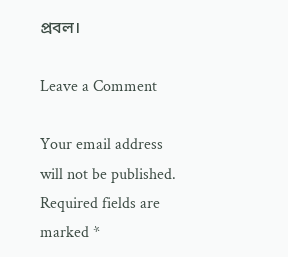প্রবল।

Leave a Comment

Your email address will not be published. Required fields are marked *